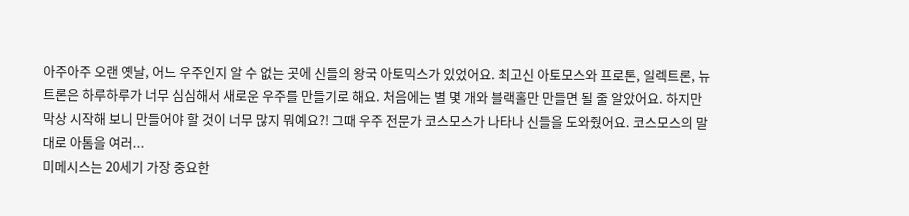아주아주 오랜 옛날, 어느 우주인지 알 수 없는 곳에 신들의 왕국 아토믹스가 있었어요. 최고신 아토모스와 프로톤, 일렉트론, 뉴트론은 하루하루가 너무 심심해서 새로운 우주를 만들기로 해요. 처음에는 별 몇 개와 블랙홀만 만들면 될 줄 알았어요. 하지만 막상 시작해 보니 만들어야 할 것이 너무 많지 뭐예요?! 그때 우주 전문가 코스모스가 나타나 신들을 도와줬어요. 코스모스의 말대로 아톰을 여러...
미메시스는 20세기 가장 중요한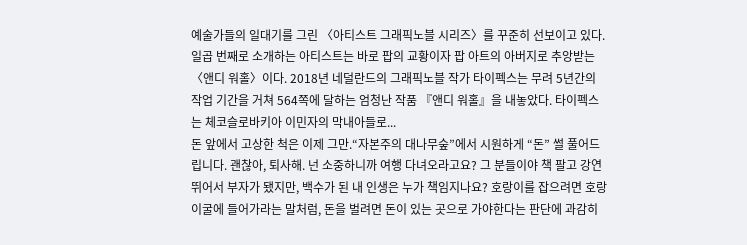예술가들의 일대기를 그린 〈아티스트 그래픽노블 시리즈〉를 꾸준히 선보이고 있다. 일곱 번째로 소개하는 아티스트는 바로 팝의 교황이자 팝 아트의 아버지로 추앙받는 〈앤디 워홀〉이다. 2018년 네덜란드의 그래픽노블 작가 타이펙스는 무려 5년간의 작업 기간을 거쳐 564쪽에 달하는 엄청난 작품 『앤디 워홀』을 내놓았다. 타이펙스는 체코슬로바키아 이민자의 막내아들로...
돈 앞에서 고상한 척은 이제 그만.“자본주의 대나무숲”에서 시원하게 “돈” 썰 풀어드립니다. 괜찮아, 퇴사해. 넌 소중하니까 여행 다녀오라고요? 그 분들이야 책 팔고 강연 뛰어서 부자가 됐지만, 백수가 된 내 인생은 누가 책임지나요? 호랑이를 잡으려면 호랑이굴에 들어가라는 말처럼, 돈을 벌려면 돈이 있는 곳으로 가야한다는 판단에 과감히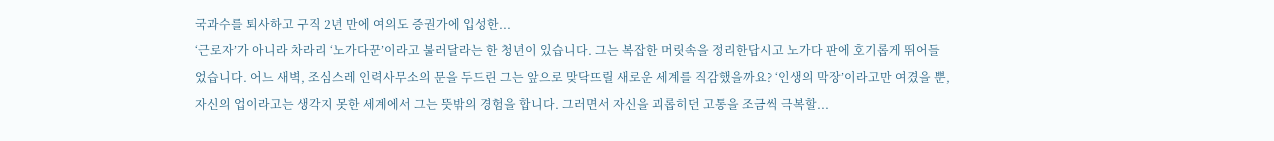국과수를 퇴사하고 구직 2년 만에 여의도 증권가에 입성한...
‘근로자’가 아니라 차라리 ‘노가다꾼’이라고 불러달라는 한 청년이 있습니다. 그는 복잡한 머릿속을 정리한답시고 노가다 판에 호기롭게 뛰어들었습니다. 어느 새벽, 조심스레 인력사무소의 문을 두드린 그는 앞으로 맞닥뜨릴 새로운 세계를 직감했을까요? ‘인생의 막장’이라고만 여겼을 뿐, 자신의 업이라고는 생각지 못한 세계에서 그는 뜻밖의 경험을 합니다. 그러면서 자신을 괴롭히던 고통을 조금씩 극복할...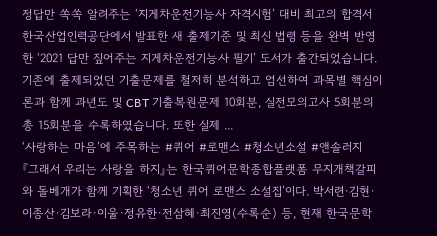정답만 쏙쏙 알려주는 ‘지게차운전기능사 자격시험’ 대비 최고의 합격서 한국산업인력공단에서 발표한 새 출제기준 및 최신 법령 등을 완벽 반영한 ‘2021 답만 짚어주는 지게차운전기능사 필기’ 도서가 출간되었습니다. 기존에 출제되었던 기출문제를 철저히 분석하고 엄선하여 과목별 핵심이론과 함께 과년도 및 CBT 기출복원문제 10회분, 실전모의고사 5회분의 총 15회분을 수록하였습니다. 또한 실제 ...
‘사랑하는 마음’에 주목하는 #퀴어 #로맨스 #청소년소설 #앤솔러지 『그래서 우리는 사랑을 하지』는 한국퀴어문학종합플랫폼 무지개책갈피와 돌베개가 함께 기획한 ‘청소년 퀴어 로맨스 소설집’이다. 박서련·김현·이종산·김보라·이울·정유한·전삼혜·최진영(수록순) 등, 현재 한국문학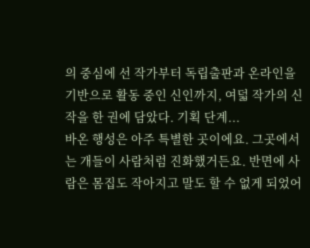의 중심에 선 작가부터 독립출판과 온라인을 기반으로 활동 중인 신인까지, 여덟 작가의 신작을 한 권에 담았다. 기획 단계...
바온 행성은 아주 특별한 곳이에요. 그곳에서는 개들이 사람처럼 진화했거든요. 반면에 사람은 몸집도 작아지고 말도 할 수 없게 되었어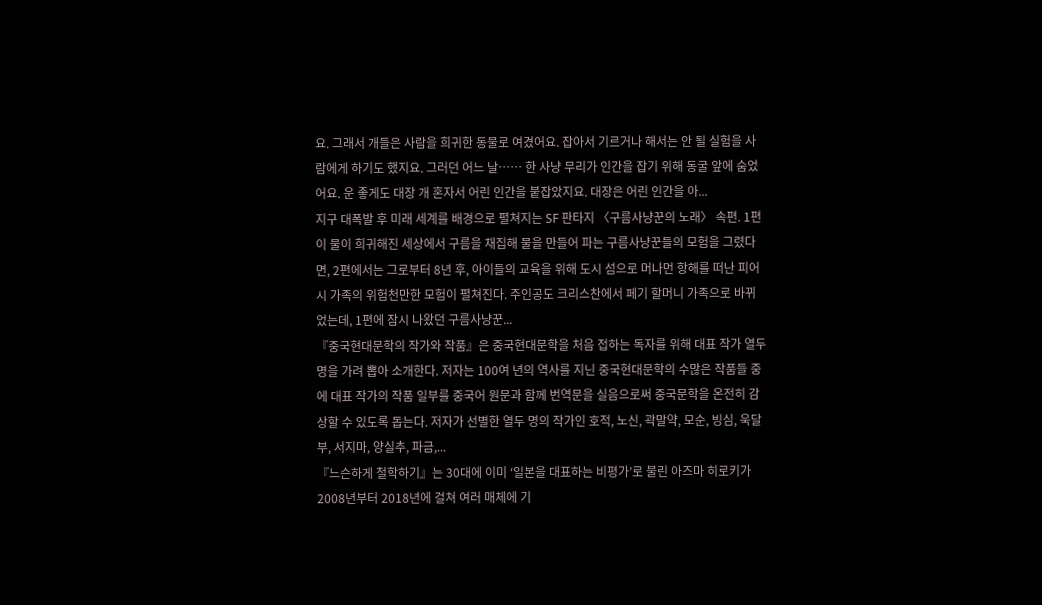요. 그래서 개들은 사람을 희귀한 동물로 여겼어요. 잡아서 기르거나 해서는 안 될 실험을 사람에게 하기도 했지요. 그러던 어느 날…… 한 사냥 무리가 인간을 잡기 위해 동굴 앞에 숨었어요. 운 좋게도 대장 개 혼자서 어린 인간을 붙잡았지요. 대장은 어린 인간을 아...
지구 대폭발 후 미래 세계를 배경으로 펼쳐지는 SF 판타지 〈구름사냥꾼의 노래〉 속편. 1편이 물이 희귀해진 세상에서 구름을 채집해 물을 만들어 파는 구름사냥꾼들의 모험을 그렸다면, 2편에서는 그로부터 8년 후, 아이들의 교육을 위해 도시 섬으로 머나먼 항해를 떠난 피어시 가족의 위험천만한 모험이 펼쳐진다. 주인공도 크리스찬에서 페기 할머니 가족으로 바뀌었는데, 1편에 잠시 나왔던 구름사냥꾼...
『중국현대문학의 작가와 작품』은 중국현대문학을 처음 접하는 독자를 위해 대표 작가 열두 명을 가려 뽑아 소개한다. 저자는 100여 년의 역사를 지닌 중국현대문학의 수많은 작품들 중에 대표 작가의 작품 일부를 중국어 원문과 함께 번역문을 실음으로써 중국문학을 온전히 감상할 수 있도록 돕는다. 저자가 선별한 열두 명의 작가인 호적, 노신, 곽말약, 모순, 빙심, 욱달부, 서지마, 양실추, 파금,...
『느슨하게 철학하기』는 30대에 이미 ‘일본을 대표하는 비평가’로 불린 아즈마 히로키가 2008년부터 2018년에 걸쳐 여러 매체에 기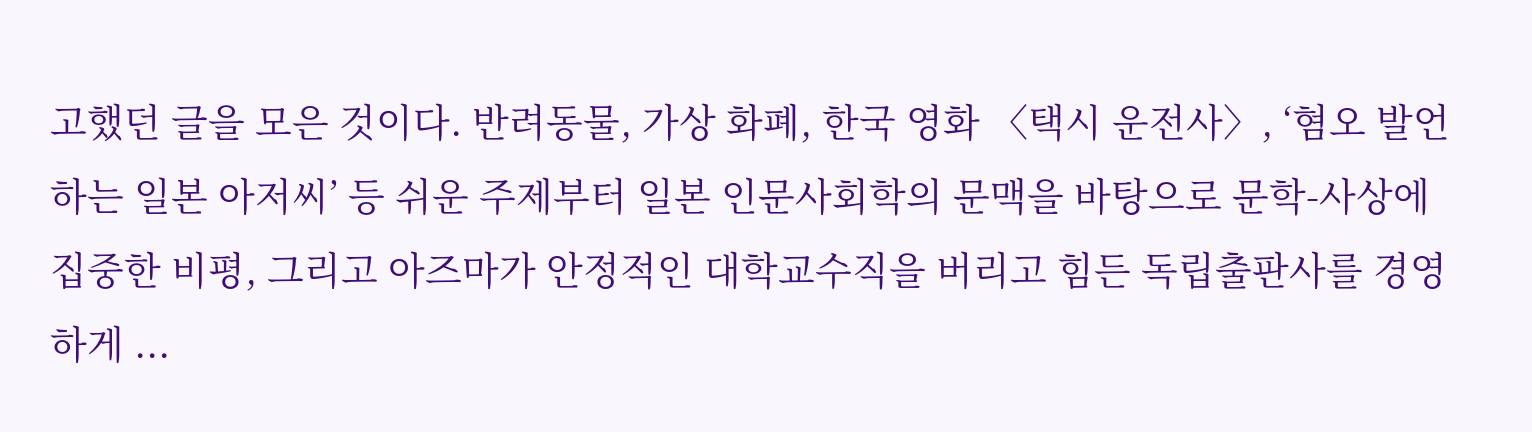고했던 글을 모은 것이다. 반려동물, 가상 화폐, 한국 영화 〈택시 운전사〉, ‘혐오 발언하는 일본 아저씨’ 등 쉬운 주제부터 일본 인문사회학의 문맥을 바탕으로 문학-사상에 집중한 비평, 그리고 아즈마가 안정적인 대학교수직을 버리고 힘든 독립출판사를 경영하게 ...